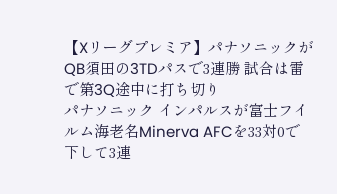【Xリーグプレミア】パナソニックがQB須田の3TDパスで3連勝 試合は雷で第3Q途中に打ち切り
パナソニック インパルスが富士フイルム海老名Minerva AFCを33対0で下して3連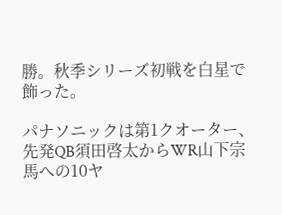勝。秋季シリーズ初戦を白星で飾った。

パナソニックは第1クオーター、先発QB須田啓太からWR山下宗馬への10ヤ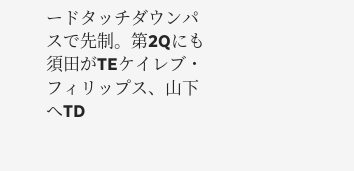ードタッチダウンパスで先制。第2Qにも須田がTEケイレブ・フィリップス、山下へTD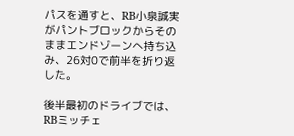パスを通すと、RB小泉誠実がパントブロックからそのままエンドゾーンへ持ち込み、26対0で前半を折り返した。

後半最初のドライブでは、RBミッチェ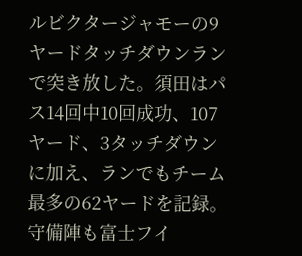ルビクタージャモーの9ヤードタッチダウンランで突き放した。須田はパス14回中10回成功、107ヤード、3タッチダウンに加え、ランでもチーム最多の62ヤードを記録。守備陣も富士フイ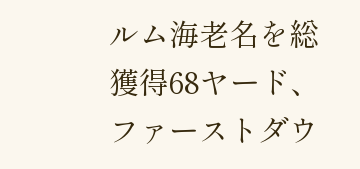ルム海老名を総獲得68ヤード、ファーストダウ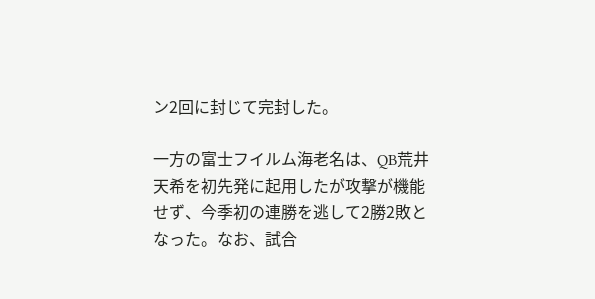ン2回に封じて完封した。

一方の富士フイルム海老名は、QB荒井天希を初先発に起用したが攻撃が機能せず、今季初の連勝を逃して2勝2敗となった。なお、試合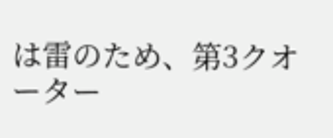は雷のため、第3クオーター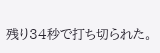残り34秒で打ち切られた。